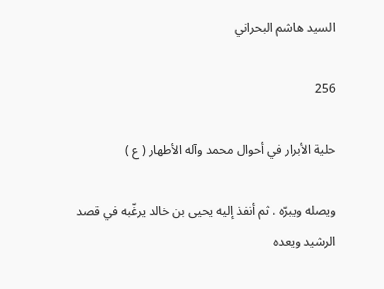السيد هاشم البحراني

256

حلية الأبرار في أحوال محمد وآله الأطهار ( ع )

ويصله ويبرّه . ثم أنفذ إليه يحيى بن خالد يرغّبه في قصد الرشيد ويعده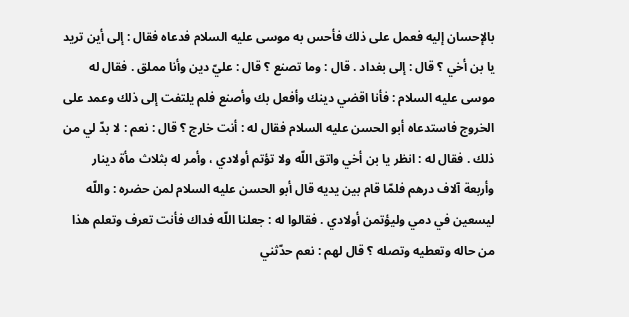بالإحسان إليه فعمل على ذلك فأحس به موسى عليه السلام فدعاه فقال : إلى أين تريد يا بن أخي ؟ قال : إلى بغداد . قال : وما تصنع ؟ قال : عليّ دين وأنا مملق . فقال له موسى عليه السلام : فأنا اقضي دينك وأفعل بك وأصنع فلم يلتفت إلى ذلك وعمد على الخروج فاستدعاه أبو الحسن عليه السلام فقال له : أنت خارج ؟ قال : نعم : لا بدّ لي من ذلك . فقال له : انظر يا بن أخي واتق اللّه ولا تؤتم أولادي ، وأمر له بثلاث مأة دينار وأربعة آلاف درهم فلمّا قام بين يديه قال أبو الحسن عليه السلام لمن حضره : واللّه ليسعين في دمي وليؤتمن أولادي . فقالوا له : جعلنا اللّه فداك فأنت تعرف وتعلم هذا من حاله وتعطيه وتصله ؟ قال لهم : نعم حدّثني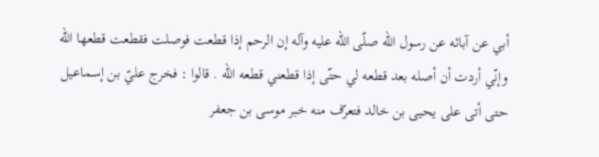أبي عن آبائه عن رسول اللّه صلّى اللّه عليه وآله إن الرحم إذا قطعت فوصلت فقطعت قطعها اللّه وإنّي أردت أن أصله بعد قطعه لي حتّى إذا قطعني قطعه اللّه . قالوا : فخرج عليّ بن إسماعيل حتى أتى على يحيى بن خالد فتعرّف منه خبر موسى بن جعفر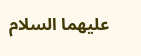عليهما السلام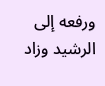ورفعه إلى الرشيد وزاد